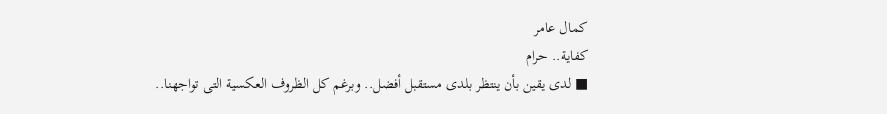كمال عامر
كفاية.. حرام
■ لدى يقين بأن ينتظر بلدى مستقبل أفضل.. وبرغم كل الظروف العكسية التى تواجهنا..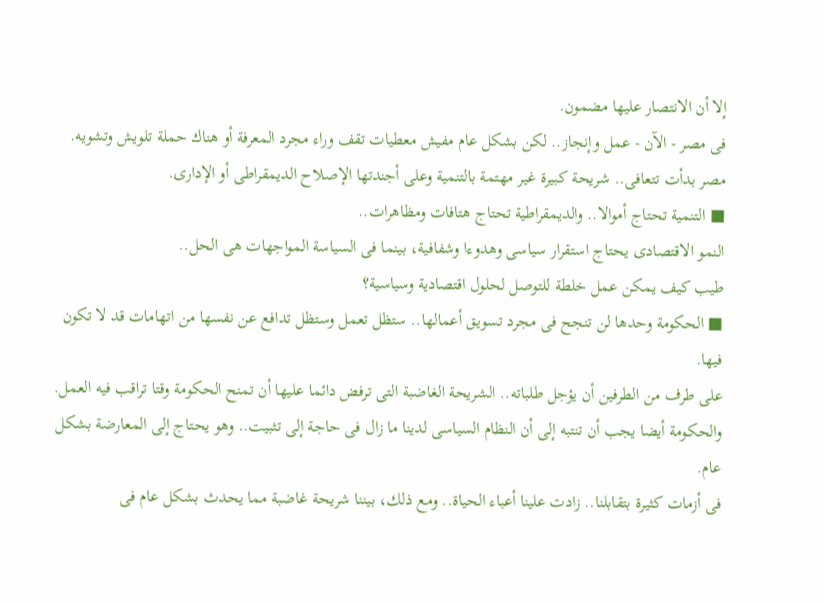إلا أن الانتصار عليها مضمون.
فى مصر - الآن - عمل وإنجاز.. لكن بشكل عام مفيش معطيات تقف وراء مجرد المعرفة أو هناك حملة تلويش وتشويه.
مصر بدأت تتعافى.. شريحة كبيرة غير مهتمة بالتنمية وعلى أجندتها الإصلاح الديمقراطى أو الإدارى.
■ التنمية تحتاج أموالا.. والديمقراطية تحتاج هتافات ومظاهرات..
النمو الاقتصادى يحتاج استقرار سياسى وهدوءا وشفافية، بينما فى السياسة المواجهات هى الحل..
طيب كيف يمكن عمل خلطة للتوصل لحلول اقتصادية وسياسية؟
■ الحكومة وحدها لن تنجح فى مجرد تسويق أعمالها.. ستظل تعمل وستظل تدافع عن نفسها من اتهامات قد لا تكون فيها.
على طرف من الطرفين أن يؤجل طلباته.. الشريحة الغاضبة التى ترفض دائما عليها أن تمنح الحكومة وقتا تراقب فيه العمل.
والحكومة أيضا يجب أن تنتبه إلى أن النظام السياسى لدينا ما زال فى حاجة إلى تثبيت.. وهو يحتاج إلى المعارضة بشكل عام.
فى أزمات كثيرة بتقابلنا.. زادت علينا أعباء الحياة.. ومع ذلك، بيننا شريحة غاضبة مما يحدث بشكل عام فى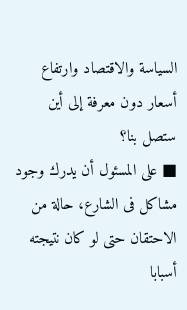السياسة والاقتصاد وارتفاع أسعار دون معرفة إلى أين ستصل بنا؟
■ على المسئول أن يدرك وجود مشاكل فى الشارع، حالة من الاحتقان حتى لو كان نتيجته أسبابا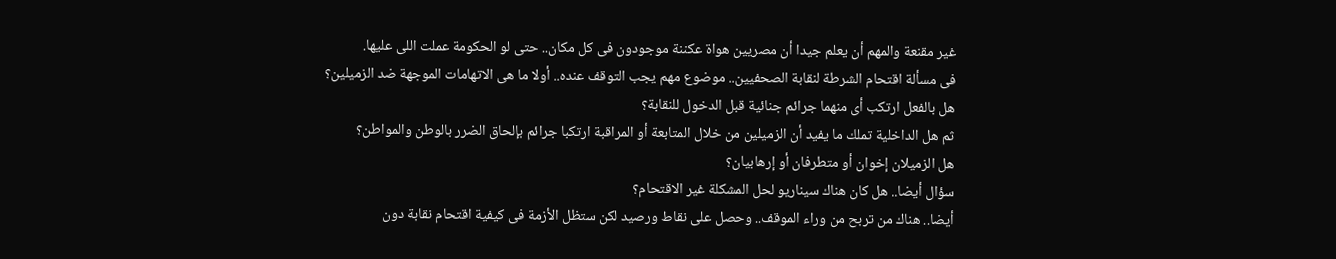غير مقنعة والمهم أن يعلم جيدا أن مصريين هواة عكننة موجودون فى كل مكان.. حتى لو الحكومة عملت اللى عليها.
فى مسألة اقتحام الشرطة لنقابة الصحفيين.. موضوع مهم يجب التوقف عنده.. أولا ما هى الاتهامات الموجهة ضد الزميلين؟
هل بالفعل ارتكب أى منهما جرائم جنائية قبل الدخول للنقابة؟
ثم هل الداخلية تملك ما يفيد أن الزميلين من خلال المتابعة أو المراقبة ارتكبا جرائم بإلحاق الضرر بالوطن والمواطن؟
هل الزميلان إخوان أو متطرفان أو إرهابيان؟
سؤال أيضا.. هل كان هناك سيناريو لحل المشكلة غير الاقتحام؟
أيضا.. هناك من تربح من وراء الموقف.. وحصل على نقاط ورصيد لكن ستظل الأزمة فى كيفية اقتحام نقابة دون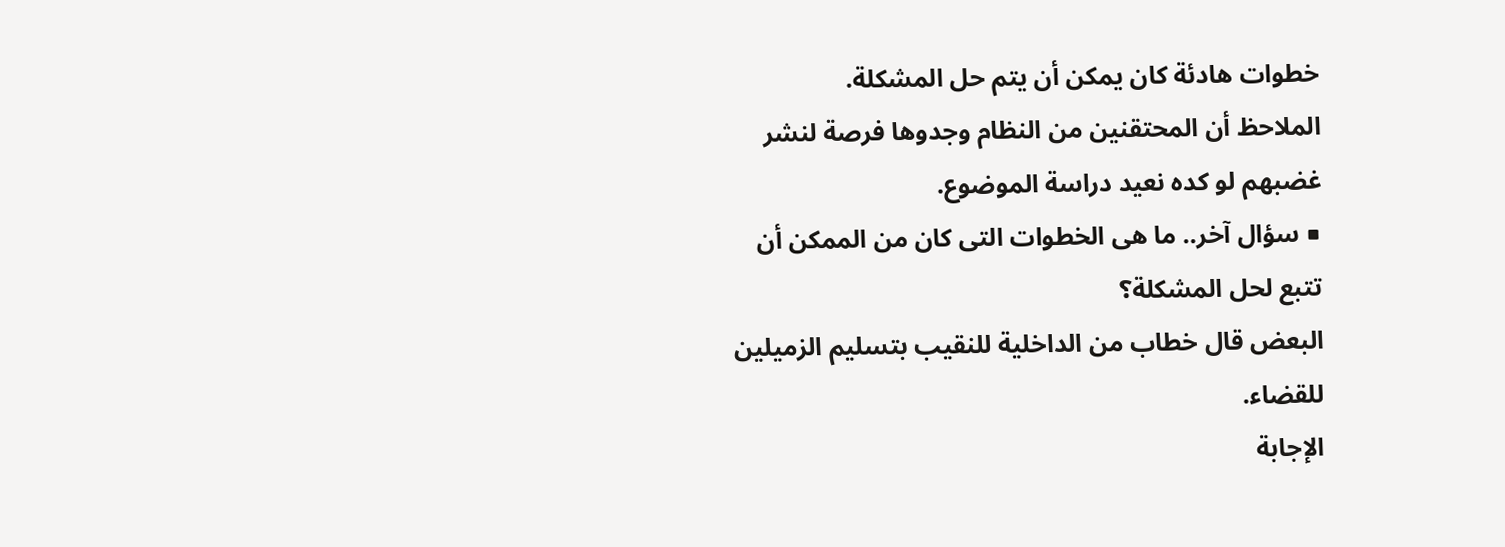خطوات هادئة كان يمكن أن يتم حل المشكلة.
الملاحظ أن المحتقنين من النظام وجدوها فرصة لنشر غضبهم لو كده نعيد دراسة الموضوع.
■ سؤال آخر.. ما هى الخطوات التى كان من الممكن أن تتبع لحل المشكلة؟
البعض قال خطاب من الداخلية للنقيب بتسليم الزميلين للقضاء.
الإجابة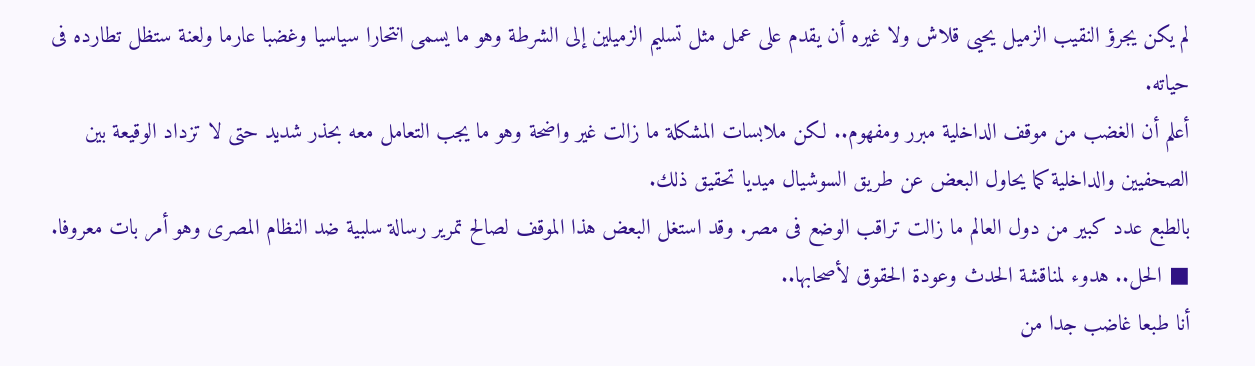لم يكن يجرؤ النقيب الزميل يحيى قلاش ولا غيره أن يقدم على عمل مثل تسليم الزميلين إلى الشرطة وهو ما يسمى انتحارا سياسيا وغضبا عارما ولعنة ستظل تطارده فى حياته.
أعلم أن الغضب من موقف الداخلية مبرر ومفهوم.. لكن ملابسات المشكلة ما زالت غير واضحة وهو ما يجب التعامل معه بحذر شديد حتى لا تزداد الوقيعة بين الصحفيين والداخلية كما يحاول البعض عن طريق السوشيال ميديا تحقيق ذلك.
بالطبع عدد كبير من دول العالم ما زالت تراقب الوضع فى مصر. وقد استغل البعض هذا الموقف لصالح تمرير رسالة سلبية ضد النظام المصرى وهو أمر بات معروفا.
■ الحل.. هدوء لمناقشة الحدث وعودة الحقوق لأصحابها..
أنا طبعا غاضب جدا من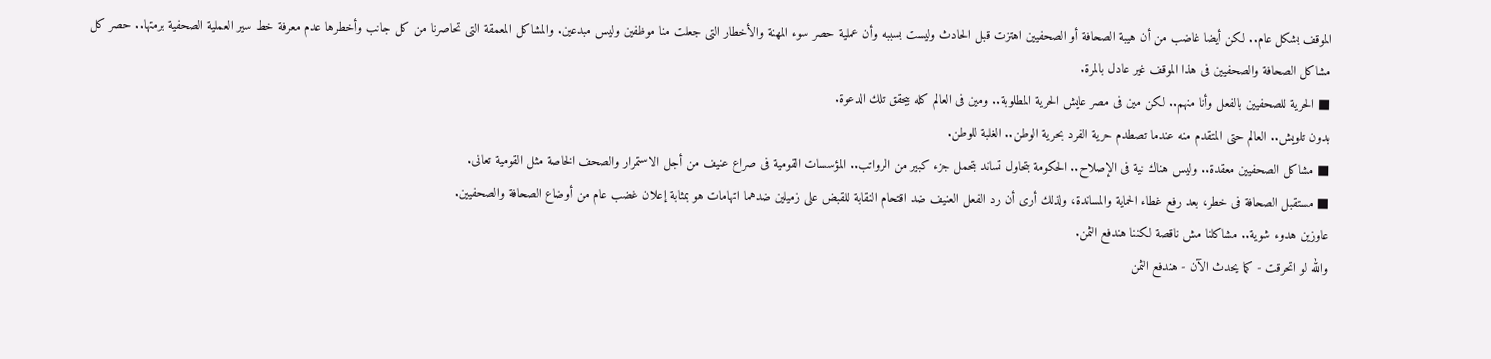الموقف بشكل عام.. لكن أيضا غاضب من أن هيبة الصحافة أو الصحفيين اهتزت قبل الحادث وليست بسببه وأن عملية حصر سوء المهنة والأخطار التى جعلت منا موظفين وليس مبدعين. والمشاكل المعمقة التى تحاصرنا من كل جانب وأخطرها عدم معرفة خط سير العملية الصحفية برمتها.. حصر كل مشاكل الصحافة والصحفيين فى هذا الموقف غير عادل بالمرة.
■ الحرية للصحفيين بالفعل وأنا منهم.. لكن مين فى مصر عايش الحرية المطلوبة.. ومين فى العالم كله بيحقق تلك الدعوة.
بدون تلويش.. العالم حتى المتقدم منه عندما تصطدم حرية الفرد بحرية الوطن.. الغلبة للوطن.
■ مشاكل الصحفيين معقدة.. وليس هناك نية فى الإصلاح.. الحكومة بتحاول تساند بتحمل جزء كبير من الرواتب.. المؤسسات القومية فى صراع عنيف من أجل الاستمرار والصحف الخاصة مثل القومية تعانى.
■ مستقبل الصحافة فى خطر، بعد رفع غطاء الحماية والمساندة، ولذلك أرى أن رد الفعل العنيف ضد اقتحام النقابة للقبض على زميلين ضدهما اتهامات هو بمثابة إعلان غضب عام من أوضاع الصحافة والصحفيين.
عاوزين هدوء شوية.. مشاكلنا مش ناقصة لكننا هندفع الثمن.
والله لو اتحرقت - كما يحدث الآن - هندفع الثمن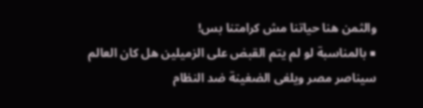والثمن هنا حياتنا مش كرامتنا بس!
■ بالمناسبة لو لم يتم القبض على الزميلين هل كان العالم سيناصر مصر ويلغى الضغينة ضد النظام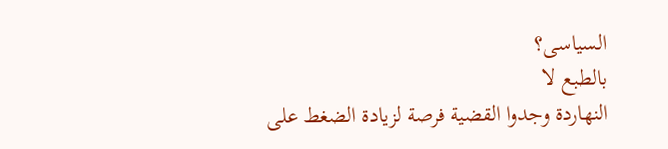السياسى؟
بالطبع لا
النهاردة وجدوا القضية فرصة لزيادة الضغط على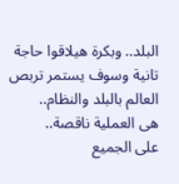البلد.. وبكرة هيلاقوا حاجة تانية وسوف يستمر تربص العالم بالبلد والنظام..
هى العملية ناقصة..
على الجميع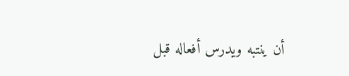أن ينتبه ويدرس أفعاله قبل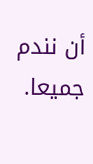أن نندم جميعا.